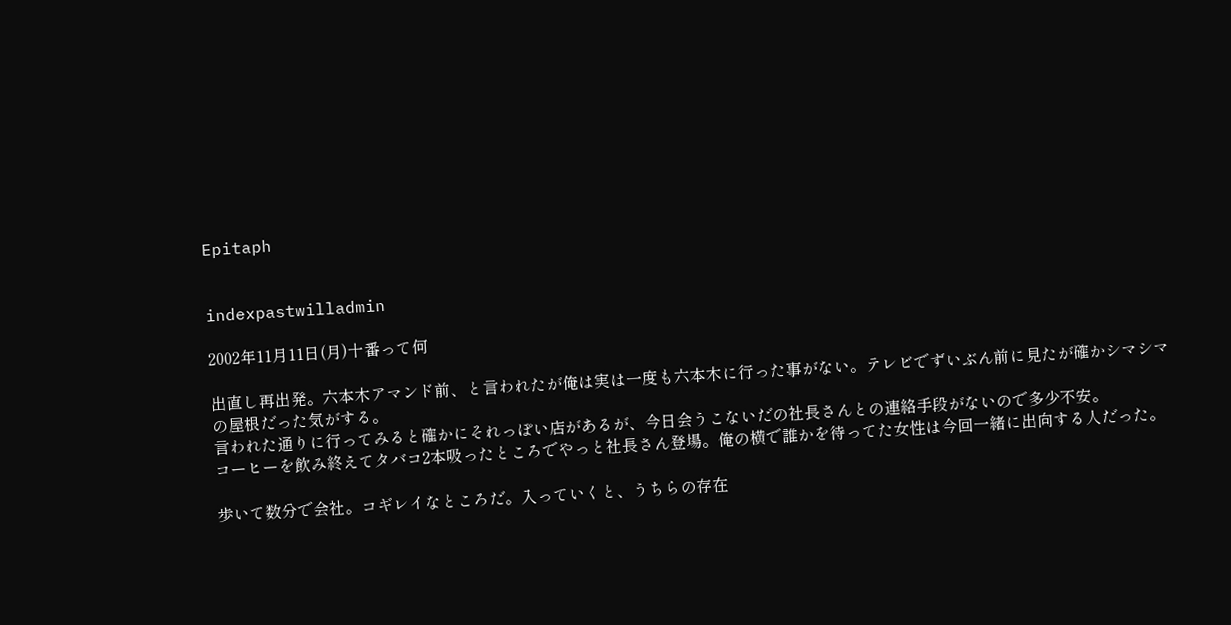Epitaph


indexpastwilladmin

2002年11月11日(月)十番って何

出直し再出発。六本木アマンド前、と言われたが俺は実は一度も六本木に行った事がない。テレビでずいぶん前に見たが確かシマシマの屋根だった気がする。
言われた通りに行ってみると確かにそれっぽい店があるが、今日会うこないだの社長さんとの連絡手段がないので多少不安。
コーヒーを飲み終えてタバコ2本吸ったところでやっと社長さん登場。俺の横で誰かを待ってた女性は今回一緒に出向する人だった。

歩いて数分で会社。コギレイなところだ。入っていくと、うちらの存在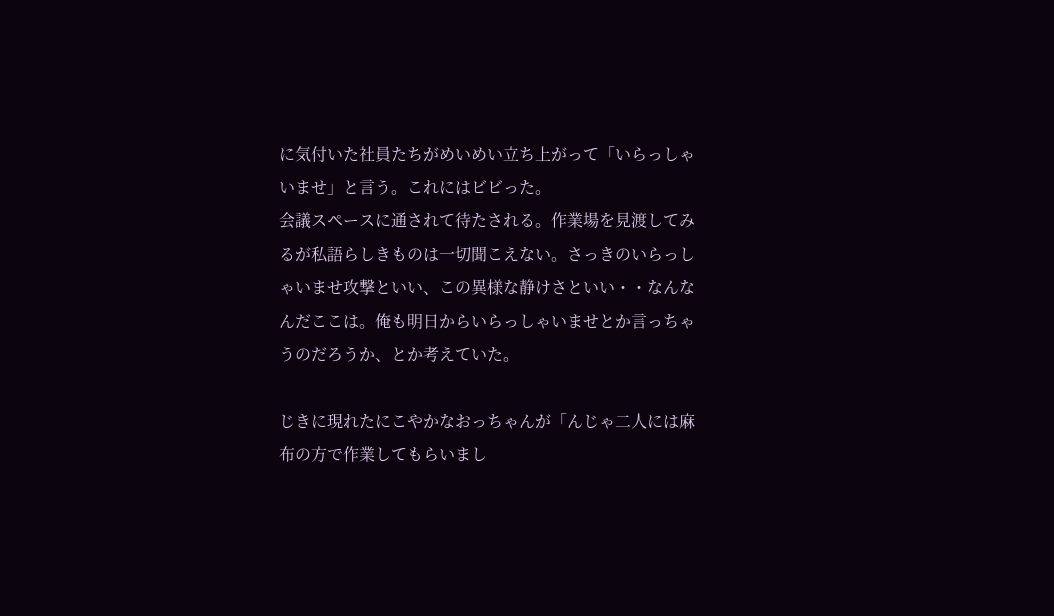に気付いた社員たちがめいめい立ち上がって「いらっしゃいませ」と言う。これにはビビった。
会議スペースに通されて待たされる。作業場を見渡してみるが私語らしきものは一切聞こえない。さっきのいらっしゃいませ攻撃といい、この異様な静けさといい・・なんなんだここは。俺も明日からいらっしゃいませとか言っちゃうのだろうか、とか考えていた。

じきに現れたにこやかなおっちゃんが「んじゃ二人には麻布の方で作業してもらいまし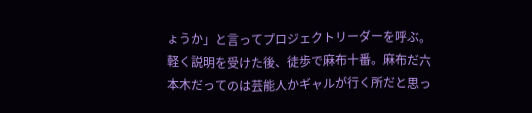ょうか」と言ってプロジェクトリーダーを呼ぶ。軽く説明を受けた後、徒歩で麻布十番。麻布だ六本木だってのは芸能人かギャルが行く所だと思っ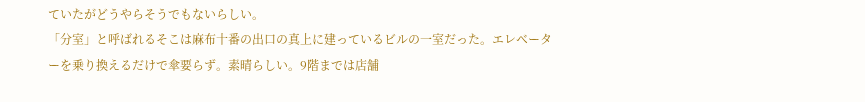ていたがどうやらそうでもないらしい。
「分室」と呼ばれるそこは麻布十番の出口の真上に建っているビルの一室だった。エレベーターを乗り換えるだけで傘要らず。素晴らしい。9階までは店舗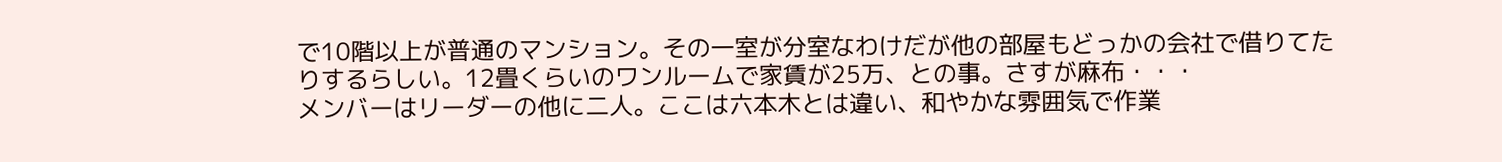で10階以上が普通のマンション。その一室が分室なわけだが他の部屋もどっかの会社で借りてたりするらしい。12畳くらいのワンルームで家賃が25万、との事。さすが麻布・・・
メンバーはリーダーの他に二人。ここは六本木とは違い、和やかな雰囲気で作業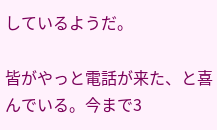しているようだ。

皆がやっと電話が来た、と喜んでいる。今まで3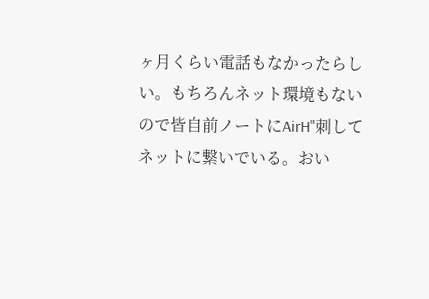ヶ月くらい電話もなかったらしい。もちろんネット環境もないので皆自前ノートにAirH"刺してネットに繋いでいる。おい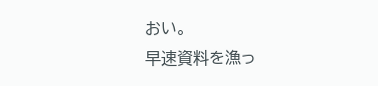おい。
早速資料を漁っ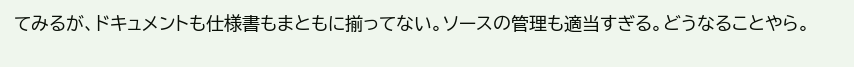てみるが、ドキュメントも仕様書もまともに揃ってない。ソースの管理も適当すぎる。どうなることやら。